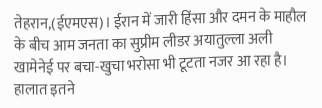तेहरान,(ईएमएस)। ईरान में जारी हिंसा और दमन के माहौल के बीच आम जनता का सुप्रीम लीडर अयातुल्ला अली खामेनेई पर बचा-खुचा भरोसा भी टूटता नजर आ रहा है। हालात इतने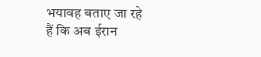भयावह बताए जा रहे हैं कि अब ईरान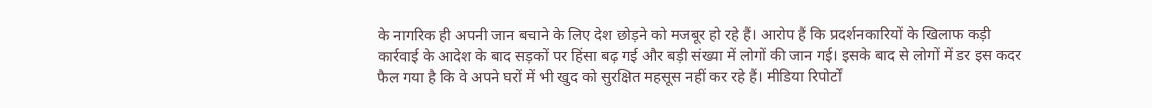के नागरिक ही अपनी जान बचाने के लिए देश छोड़ने को मजबूर हो रहे हैं। आरोप हैं कि प्रदर्शनकारियों के खिलाफ कड़ी कार्रवाई के आदेश के बाद सड़कों पर हिंसा बढ़ गई और बड़ी संख्या में लोगों की जान गई। इसके बाद से लोगों में डर इस कदर फैल गया है कि वे अपने घरों में भी खुद को सुरक्षित महसूस नहीं कर रहे हैं। मीडिया रिपोर्टों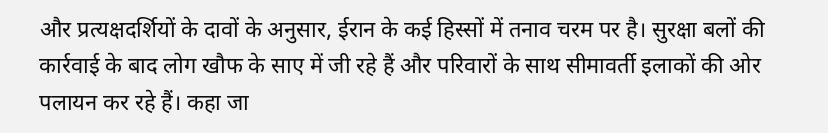और प्रत्यक्षदर्शियों के दावों के अनुसार, ईरान के कई हिस्सों में तनाव चरम पर है। सुरक्षा बलों की कार्रवाई के बाद लोग खौफ के साए में जी रहे हैं और परिवारों के साथ सीमावर्ती इलाकों की ओर पलायन कर रहे हैं। कहा जा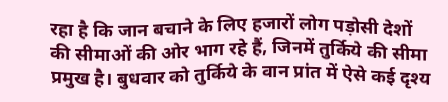रहा है कि जान बचाने के लिए हजारों लोग पड़ोसी देशों की सीमाओं की ओर भाग रहे हैं, जिनमें तुर्किये की सीमा प्रमुख है। बुधवार को तुर्किये के वान प्रांत में ऐसे कई दृश्य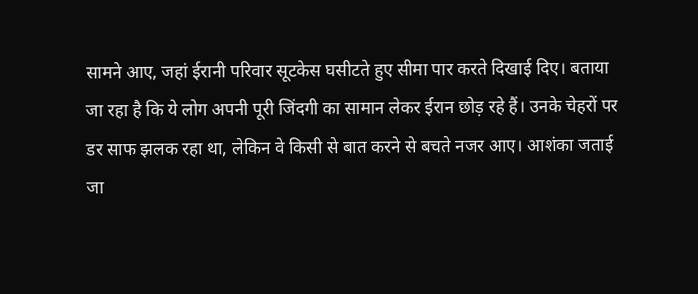सामने आए, जहां ईरानी परिवार सूटकेस घसीटते हुए सीमा पार करते दिखाई दिए। बताया जा रहा है कि ये लोग अपनी पूरी जिंदगी का सामान लेकर ईरान छोड़ रहे हैं। उनके चेहरों पर डर साफ झलक रहा था, लेकिन वे किसी से बात करने से बचते नजर आए। आशंका जताई जा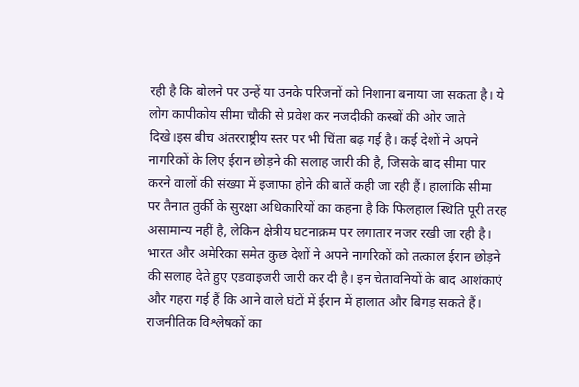रही है कि बोलने पर उन्हें या उनके परिजनों को निशाना बनाया जा सकता है। ये लोग कापीकोय सीमा चौकी से प्रवेश कर नजदीकी कस्बों की ओर जाते दिखे।इस बीच अंतरराष्ट्रीय स्तर पर भी चिंता बढ़ गई है। कई देशों ने अपने नागरिकों के लिए ईरान छोड़ने की सलाह जारी की है, जिसके बाद सीमा पार करने वालों की संख्या में इजाफा होने की बातें कही जा रही हैं। हालांकि सीमा पर तैनात तुर्की के सुरक्षा अधिकारियों का कहना है कि फिलहाल स्थिति पूरी तरह असामान्य नहीं है, लेकिन क्षेत्रीय घटनाक्रम पर लगातार नजर रखी जा रही है। भारत और अमेरिका समेत कुछ देशों ने अपने नागरिकों को तत्काल ईरान छोड़ने की सलाह देते हुए एडवाइजरी जारी कर दी है। इन चेतावनियों के बाद आशंकाएं और गहरा गई हैं कि आने वाले घंटों में ईरान में हालात और बिगड़ सकते हैं। राजनीतिक विश्लेषकों का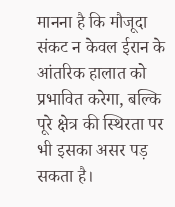मानना है कि मौजूदा संकट न केवल ईरान के आंतरिक हालात को प्रभावित करेगा, बल्कि पूरे क्षेत्र की स्थिरता पर भी इसका असर पड़ सकता है।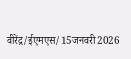वीरेंद्र/ईएमएस/15जनवरी2026